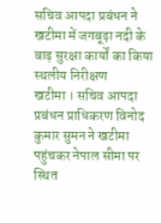सचिव आपदा प्रबंधन ने खटीमा में जगबूढ़ा नदी के बाढ़ सुरक्षा कार्यों का किया स्थलीय निरीक्षण
खटीमा । सचिव आपदा प्रबंधन प्राधिकरण विनोद कुमार सुमन ने खटीमा पहुंचकर नेपाल सीमा पर स्थित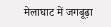मेलाघाट में जगबूढ़ा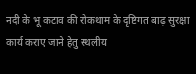नदी के भू कटाव की रोकथाम के दृष्टिगत बाढ़ सुरक्षा कार्य कराए जाने हेतु स्थलीय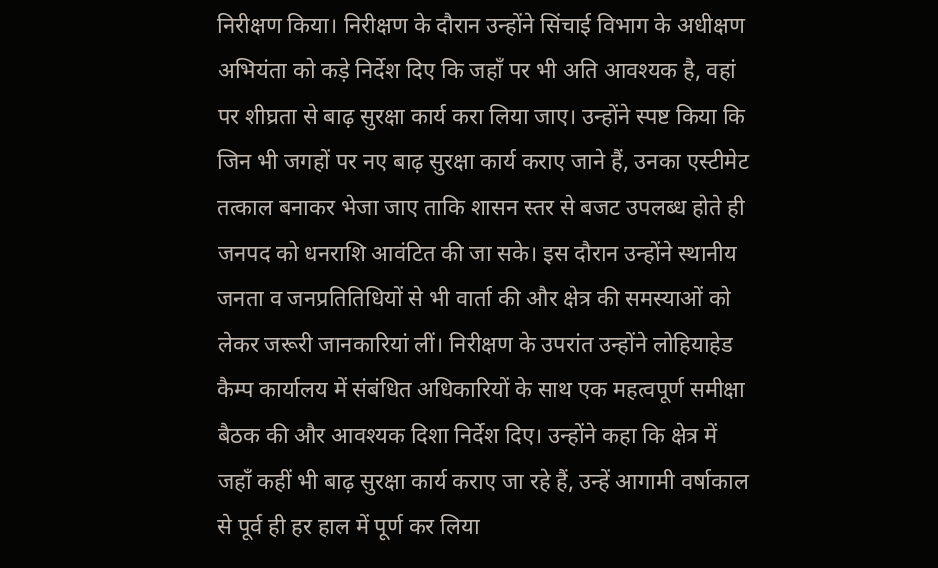निरीक्षण किया। निरीक्षण के दौरान उन्होंने सिंचाई विभाग के अधीक्षण अभियंता को कड़े निर्देश दिए कि जहाँ पर भी अति आवश्यक है, वहां पर शीघ्रता से बाढ़ सुरक्षा कार्य करा लिया जाए। उन्होंने स्पष्ट किया कि जिन भी जगहों पर नए बाढ़ सुरक्षा कार्य कराए जाने हैं, उनका एस्टीमेट तत्काल बनाकर भेजा जाए ताकि शासन स्तर से बजट उपलब्ध होते ही जनपद को धनराशि आवंटित की जा सके। इस दौरान उन्होंने स्थानीय जनता व जनप्रतितिधियों से भी वार्ता की और क्षेत्र की समस्याओं को लेकर जरूरी जानकारियां लीं। निरीक्षण के उपरांत उन्होंने लोहियाहेड कैम्प कार्यालय में संबंधित अधिकारियों के साथ एक महत्वपूर्ण समीक्षा बैठक की और आवश्यक दिशा निर्देश दिए। उन्होंने कहा कि क्षेत्र में जहाँ कहीं भी बाढ़ सुरक्षा कार्य कराए जा रहे हैं, उन्हें आगामी वर्षाकाल से पूर्व ही हर हाल में पूर्ण कर लिया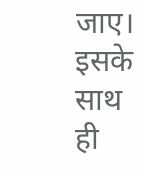जाए। इसके साथ ही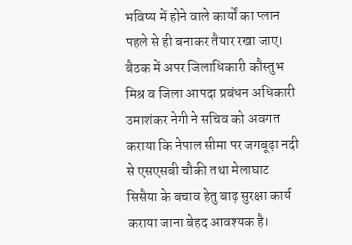भविष्य में होने वाले कार्यों का प्लान पहले से ही बनाकर तैयार रखा जाए। बैठक में अपर जिलाधिकारी कौस्तुभ मिश्र व जिला आपदा प्रबंधन अधिकारी उमाशंकर नेगी ने सचिव को अवगत कराया कि नेपाल सीमा पर जगबूढ़ा नदी से एसएसबी चौकी तथा मेलाघाट सिसैया के बचाव हेतु बाढ़ सुरक्षा कार्य कराया जाना बेहद आवश्यक है।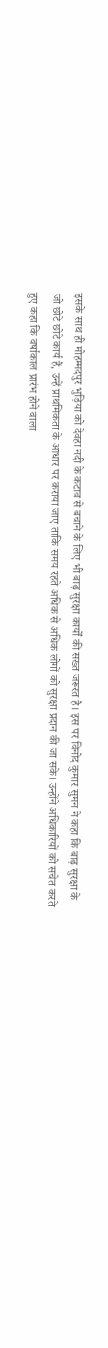इसके साथ ही मोहम्मदपुर भुड़िया को देवहा नदी के कटाव से बचाने के लिए भी बाढ़ सुरक्षा कार्यों की सख्त जरूरत है। इस पर विनोद कुमार सुमन ने कहा कि बाढ़ सुरक्षा के जो छोटे छोटे कार्य हैं, उन्हें प्राथमिकता के आधार पर कराया जाए ताकि समय रहते अधिक से अधिक लोगों को सुरक्षा प्रदान की जा सके। उन्होंने अधिकारियों को सचेत करते हुए कहा कि वर्षाकाल प्रारंभ होने वाला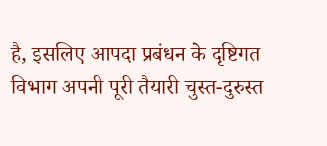है, इसलिए आपदा प्रबंधन के दृष्टिगत विभाग अपनी पूरी तैयारी चुस्त-दुरुस्त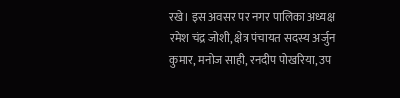रखे। इस अवसर पर नगर पालिका अध्यक्ष रमेश चंद्र जोशी, क्षेत्र पंचायत सदस्य अर्जुन कुमार, मनोज साही, रनदीप पोखरिया, उप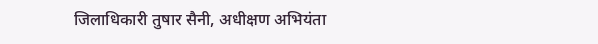जिलाधिकारी तुषार सैनी, अधीक्षण अभियंता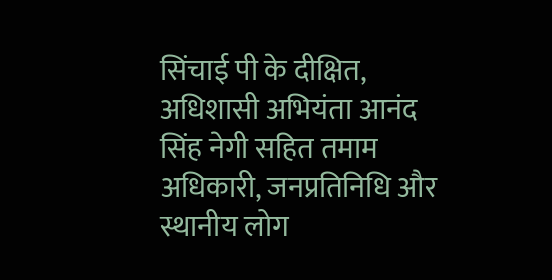सिंचाई पी के दीक्षित, अधिशासी अभियंता आनंद सिंह नेगी सहित तमाम अधिकारी, जनप्रतिनिधि और स्थानीय लोग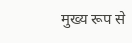मुख्य रूप से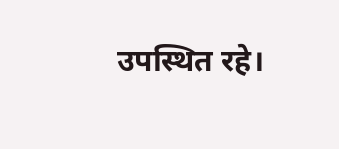उपस्थित रहे।